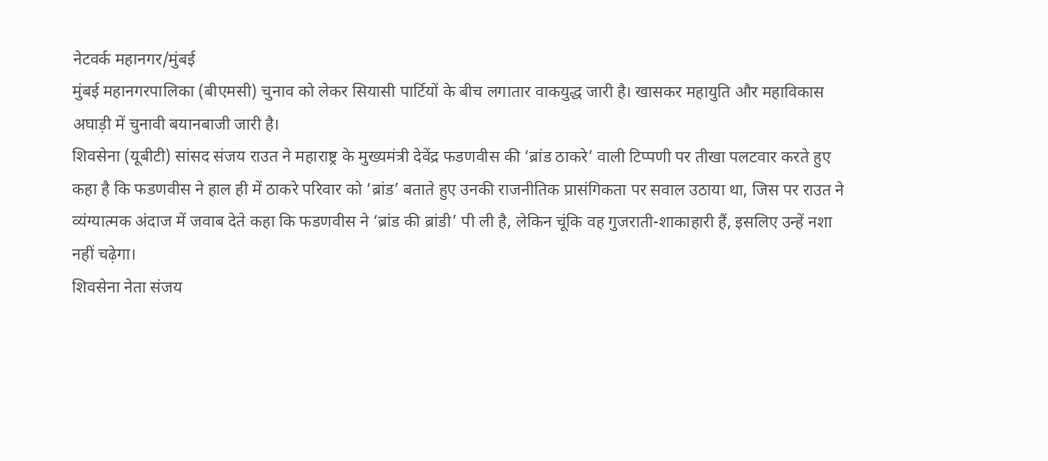नेटवर्क महानगर/मुंबई
मुंबई महानगरपालिका (बीएमसी) चुनाव को लेकर सियासी पार्टियों के बीच लगातार वाकयुद्ध जारी है। खासकर महायुति और महाविकास अघाड़ी में चुनावी बयानबाजी जारी है।
शिवसेना (यूबीटी) सांसद संजय राउत ने महाराष्ट्र के मुख्यमंत्री देवेंद्र फडणवीस की ‘ब्रांड ठाकरे’ वाली टिप्पणी पर तीखा पलटवार करते हुए कहा है कि फडणवीस ने हाल ही में ठाकरे परिवार को ‘ब्रांड’ बताते हुए उनकी राजनीतिक प्रासंगिकता पर सवाल उठाया था, जिस पर राउत ने व्यंग्यात्मक अंदाज में जवाब देते कहा कि फडणवीस ने ‘ब्रांड की ब्रांडी’ पी ली है, लेकिन चूंकि वह गुजराती-शाकाहारी हैं, इसलिए उन्हें नशा नहीं चढ़ेगा।
शिवसेना नेता संजय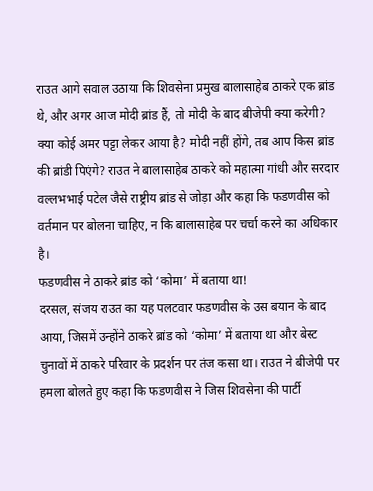राउत आगे सवाल उठाया कि शिवसेना प्रमुख बालासाहेब ठाकरे एक ब्रांड थे, और अगर आज मोदी ब्रांड हैं, तो मोदी के बाद बीजेपी क्या करेगी? क्या कोई अमर पट्टा लेकर आया है? मोदी नहीं होंगे, तब आप किस ब्रांड की ब्रांडी पिएंगे? राउत ने बालासाहेब ठाकरे को महात्मा गांधी और सरदार वल्लभभाई पटेल जैसे राष्ट्रीय ब्रांड से जोड़ा और कहा कि फडणवीस को वर्तमान पर बोलना चाहिए, न कि बालासाहेब पर चर्चा करने का अधिकार है।
फडणवीस ने ठाकरे ब्रांड को ‘कोमा’ में बताया था!
दरसल, संजय राउत का यह पलटवार फडणवीस के उस बयान के बाद आया, जिसमें उन्होंने ठाकरे ब्रांड को ‘कोमा’ में बताया था और बेस्ट चुनावों में ठाकरे परिवार के प्रदर्शन पर तंज कसा था। राउत ने बीजेपी पर हमला बोलते हुए कहा कि फडणवीस ने जिस शिवसेना की पार्टी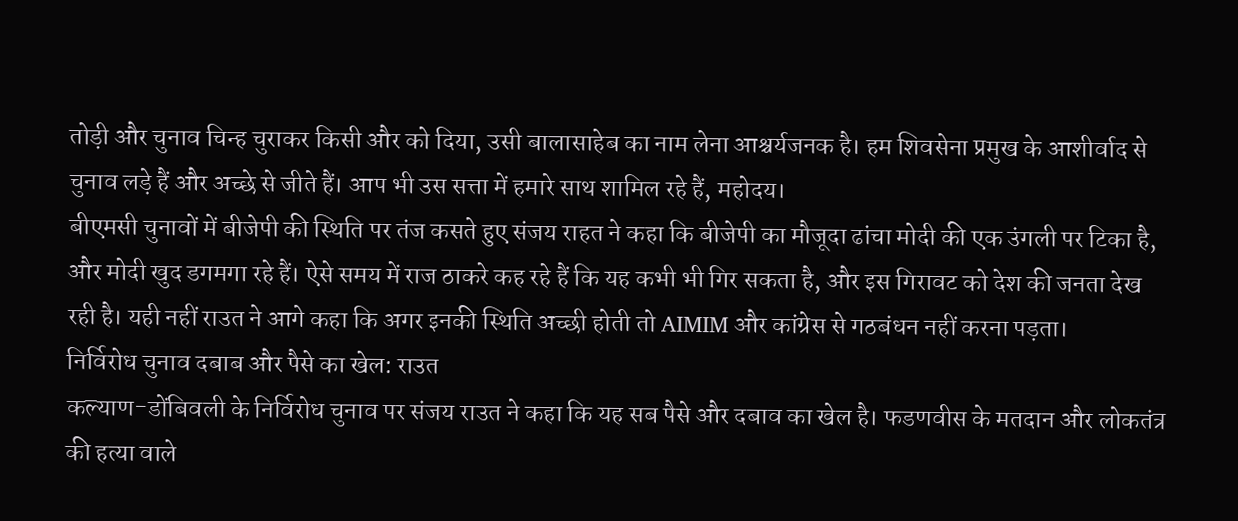तोड़ी और चुनाव चिन्ह चुराकर किसी और को दिया, उसी बालासाहेब का नाम लेना आश्चर्यजनक है। हम शिवसेना प्रमुख के आशीर्वाद से चुनाव लड़े हैं और अच्छे से जीते हैं। आप भी उस सत्ता में हमारे साथ शामिल रहे हैं, महोदय।
बीएमसी चुनावों में बीजेपी की स्थिति पर तंज कसते हुए संजय राहत ने कहा कि बीजेपी का मौजूदा ढांचा मोदी की एक उंगली पर टिका है, और मोदी खुद डगमगा रहे हैं। ऐसे समय में राज ठाकरे कह रहे हैं कि यह कभी भी गिर सकता है, और इस गिरावट को देश की जनता देख रही है। यही नहीं राउत ने आगे कहा कि अगर इनकी स्थिति अच्छी होती तो AIMIM और कांग्रेस से गठबंधन नहीं करना पड़ता।
निर्विरोध चुनाव दबाब और पैसे का खेल: राउत
कल्याण-डोंबिवली के निर्विरोध चुनाव पर संजय राउत ने कहा कि यह सब पैसे और दबाव का खेल है। फडणवीस के मतदान और लोकतंत्र की हत्या वाले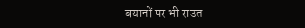बयानों पर भी राउत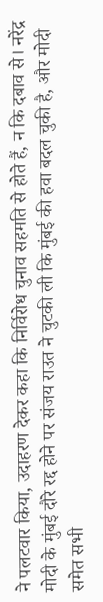ने पलटवार किया, उदाहरण देकर कहा कि निर्विरोध चुनाव सहमति से होते हैं, न कि दबाव से। नरेंद्र मोदी के मुंबई दौरे रद्द होने पर संजय राउत ने चुटकी ली कि मुंबई की हवा बदल चुकी है, और मोदी समेत सभी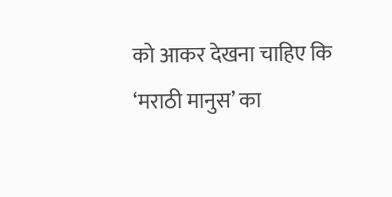को आकर देखना चाहिए कि ‘मराठी मानुस’ का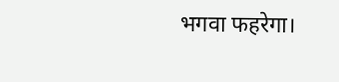भगवा फहरेगा।